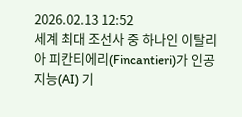2026.02.13 12:52
세계 최대 조선사 중 하나인 이탈리아 피칸티에리(Fincantieri)가 인공지능(AI) 기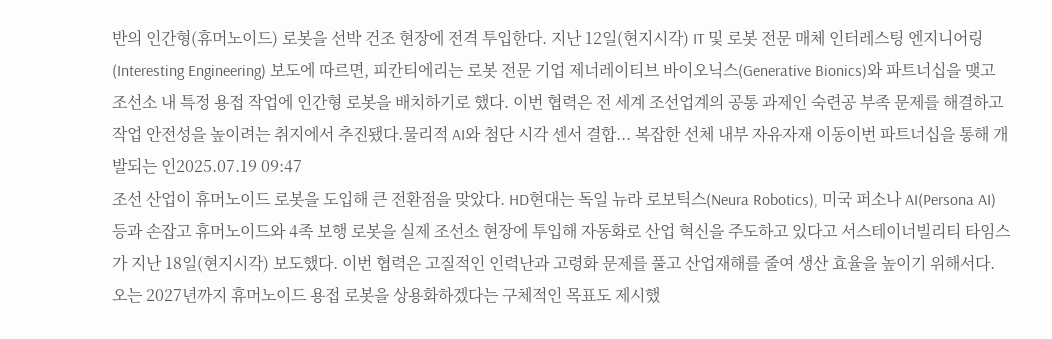반의 인간형(휴머노이드) 로봇을 선박 건조 현장에 전격 투입한다. 지난 12일(현지시각) IT 및 로봇 전문 매체 인터레스팅 엔지니어링(Interesting Engineering) 보도에 따르면, 피칸티에리는 로봇 전문 기업 제너레이티브 바이오닉스(Generative Bionics)와 파트너십을 맺고 조선소 내 특정 용접 작업에 인간형 로봇을 배치하기로 했다. 이번 협력은 전 세계 조선업계의 공통 과제인 숙련공 부족 문제를 해결하고 작업 안전성을 높이려는 취지에서 추진됐다.물리적 AI와 첨단 시각 센서 결합... 복잡한 선체 내부 자유자재 이동이번 파트너십을 통해 개발되는 인2025.07.19 09:47
조선 산업이 휴머노이드 로봇을 도입해 큰 전환점을 맞았다. HD현대는 독일 뉴라 로보틱스(Neura Robotics), 미국 퍼소나 AI(Persona AI) 등과 손잡고 휴머노이드와 4족 보행 로봇을 실제 조선소 현장에 투입해 자동화로 산업 혁신을 주도하고 있다고 서스테이너빌리티 타임스가 지난 18일(현지시각) 보도했다. 이번 협력은 고질적인 인력난과 고령화 문제를 풀고 산업재해를 줄여 생산 효율을 높이기 위해서다. 오는 2027년까지 휴머노이드 용접 로봇을 상용화하겠다는 구체적인 목표도 제시했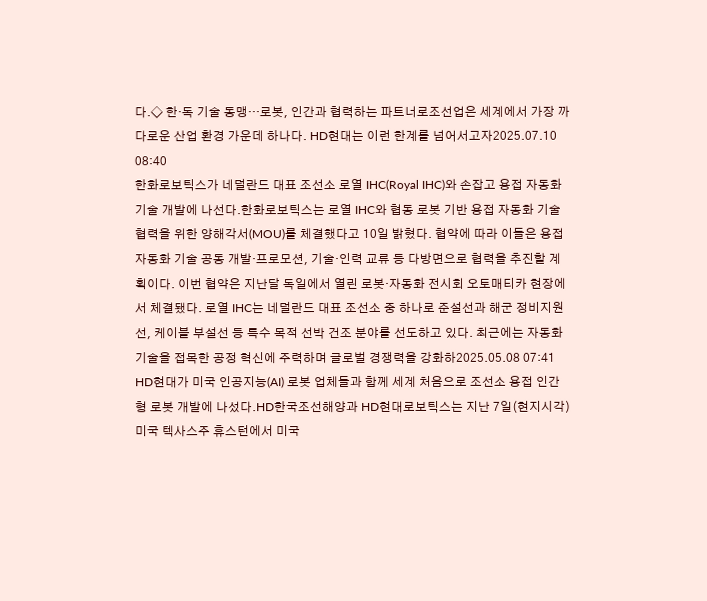다.◇ 한·독 기술 동맹…로봇, 인간과 협력하는 파트너로조선업은 세계에서 가장 까다로운 산업 환경 가운데 하나다. HD현대는 이런 한계를 넘어서고자2025.07.10 08:40
한화로보틱스가 네덜란드 대표 조선소 로열 IHC(Royal IHC)와 손잡고 용접 자동화 기술 개발에 나선다.한화로보틱스는 로열 IHC와 협동 로봇 기반 용접 자동화 기술 협력을 위한 양해각서(MOU)를 체결했다고 10일 밝혔다. 협약에 따라 이들은 용접 자동화 기술 공동 개발·프로모션, 기술·인력 교류 등 다방면으로 협력을 추진할 계획이다. 이번 협약은 지난달 독일에서 열린 로봇·자동화 전시회 오토매티카 현장에서 체결됐다. 로열 IHC는 네덜란드 대표 조선소 중 하나로 준설선과 해군 정비지원선, 케이블 부설선 등 특수 목적 선박 건조 분야를 선도하고 있다. 최근에는 자동화 기술을 접목한 공정 혁신에 주력하며 글로벌 경쟁력을 강화하2025.05.08 07:41
HD현대가 미국 인공지능(AI) 로봇 업체들과 함께 세계 처음으로 조선소 용접 인간형 로봇 개발에 나섰다.HD한국조선해양과 HD현대로보틱스는 지난 7일(현지시각) 미국 텍사스주 휴스턴에서 미국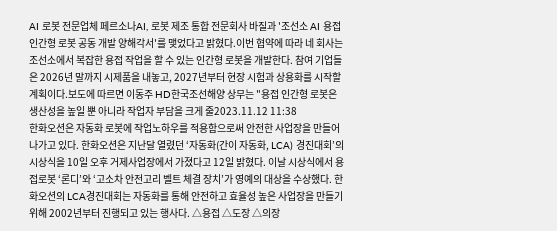AI 로봇 전문업체 페르소나AI, 로봇 제조 통합 전문회사 바질과 '조선소 AI 용접 인간형 로봇 공동 개발 양해각서'를 맺었다고 밝혔다.이번 협약에 따라 네 회사는 조선소에서 복잡한 용접 작업을 할 수 있는 인간형 로봇을 개발한다. 참여 기업들은 2026년 말까지 시제품을 내놓고, 2027년부터 현장 시험과 상용화를 시작할 계획이다.보도에 따르면 이동주 HD한국조선해양 상무는 "용접 인간형 로봇은 생산성을 높일 뿐 아니라 작업자 부담을 크게 줄2023.11.12 11:38
한화오션은 자동화 로봇에 작업노하우를 적용함으로써 안전한 사업장을 만들어 나가고 있다. 한화오션은 지난달 열렸던 ‘자동화(간이 자동화, LCA) 경진대회’의 시상식을 10일 오후 거제사업장에서 가졌다고 12일 밝혔다. 이날 시상식에서 용접로봇 ‘론디’와 ‘고소차 안전고리 벨트 체결 장치’가 영예의 대상을 수상했다. 한화오션의 LCA경진대회는 자동화를 통해 안전하고 효율성 높은 사업장을 만들기 위해 2002년부터 진행되고 있는 행사다. △용접 △도장 △의장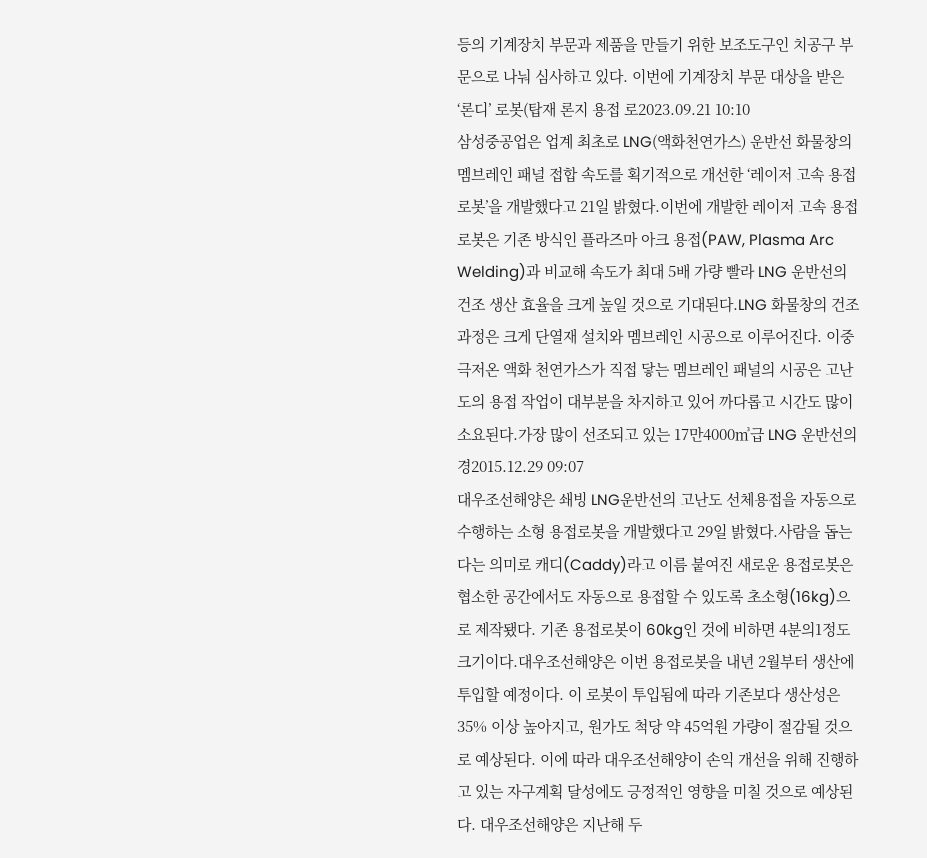등의 기계장치 부문과 제품을 만들기 위한 보조도구인 치공구 부문으로 나눠 심사하고 있다. 이번에 기계장치 부문 대상을 받은 ‘론디’ 로봇(탑재 론지 용접 로2023.09.21 10:10
삼성중공업은 업계 최초로 LNG(액화천연가스) 운반선 화물창의 멤브레인 패널 접합 속도를 획기적으로 개선한 ‘레이저 고속 용접 로봇’을 개발했다고 21일 밝혔다.이번에 개발한 레이저 고속 용접 로봇은 기존 방식인 플라즈마 아크 용접(PAW, Plasma Arc Welding)과 비교해 속도가 최대 5배 가량 빨라 LNG 운반선의 건조 생산 효율을 크게 높일 것으로 기대된다.LNG 화물창의 건조 과정은 크게 단열재 설치와 멤브레인 시공으로 이루어진다. 이중 극저온 액화 천연가스가 직접 닿는 멤브레인 패널의 시공은 고난도의 용접 작업이 대부분을 차지하고 있어 까다롭고 시간도 많이 소요된다.가장 많이 선조되고 있는 17만4000㎥급 LNG 운반선의 경2015.12.29 09:07
대우조선해양은 쇄빙 LNG운반선의 고난도 선체용접을 자동으로 수행하는 소형 용접로봇을 개발했다고 29일 밝혔다.사람을 돕는다는 의미로 캐디(Caddy)라고 이름 붙여진 새로운 용접로봇은 협소한 공간에서도 자동으로 용접할 수 있도록 초소형(16kg)으로 제작됐다. 기존 용접로봇이 60kg인 것에 비하면 4분의1정도 크기이다.대우조선해양은 이번 용접로봇을 내년 2월부터 생산에 투입할 예정이다. 이 로봇이 투입됨에 따라 기존보다 생산성은 35% 이상 높아지고, 원가도 척당 약 45억원 가량이 절감될 것으로 예상된다. 이에 따라 대우조선해양이 손익 개선을 위해 진행하고 있는 자구계획 달성에도 긍정적인 영향을 미칠 것으로 예상된다. 대우조선해양은 지난해 두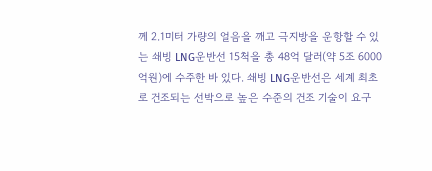께 2.1미터 가량의 얼음을 깨고 극지방을 운항할 수 있는 쇄빙 LNG운반선 15척을 총 48억 달러(약 5조 6000억원)에 수주한 바 있다. 쇄빙 LNG운반선은 세계 최초로 건조되는 선박으로 높은 수준의 건조 기술이 요구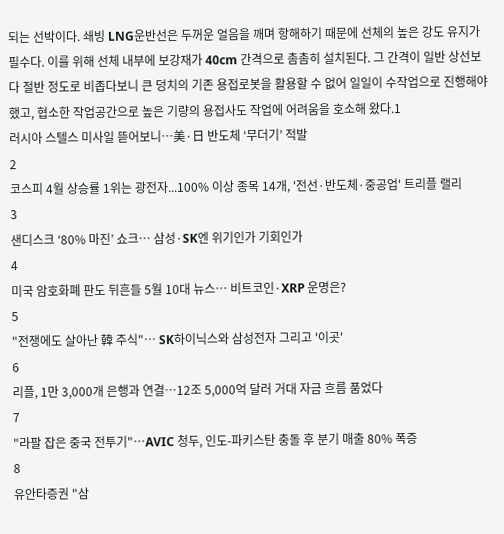되는 선박이다. 쇄빙 LNG운반선은 두꺼운 얼음을 깨며 항해하기 때문에 선체의 높은 강도 유지가 필수다. 이를 위해 선체 내부에 보강재가 40cm 간격으로 촘촘히 설치된다. 그 간격이 일반 상선보다 절반 정도로 비좁다보니 큰 덩치의 기존 용접로봇을 활용할 수 없어 일일이 수작업으로 진행해야 했고, 협소한 작업공간으로 높은 기량의 용접사도 작업에 어려움을 호소해 왔다.1
러시아 스텔스 미사일 뜯어보니…美·日 반도체 ‘무더기’ 적발
2
코스피 4월 상승률 1위는 광전자...100% 이상 종목 14개, '전선·반도체·중공업' 트리플 랠리
3
샌디스크 ‘80% 마진’ 쇼크… 삼성·SK엔 위기인가 기회인가
4
미국 암호화폐 판도 뒤흔들 5월 10대 뉴스… 비트코인·XRP 운명은?
5
"전쟁에도 살아난 韓 주식"… SK하이닉스와 삼성전자 그리고 '이곳'
6
리플, 1만 3,000개 은행과 연결…12조 5,000억 달러 거대 자금 흐름 품었다
7
"라팔 잡은 중국 전투기"…AVIC 청두, 인도-파키스탄 충돌 후 분기 매출 80% 폭증
8
유안타증권 "삼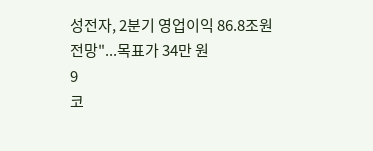성전자, 2분기 영업이익 86.8조원 전망"...목표가 34만 원
9
코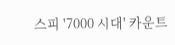스피 '7000 시대' 카운트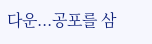다운...공포를 삼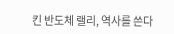킨 반도체 랠리, 역사를 쓴다